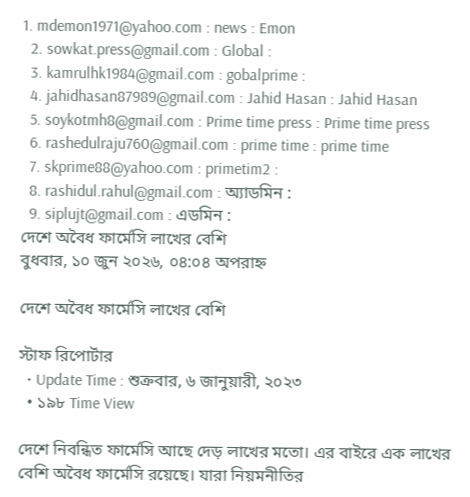1. mdemon1971@yahoo.com : news : Emon
  2. sowkat.press@gmail.com : Global :
  3. kamrulhk1984@gmail.com : gobalprime :
  4. jahidhasan87989@gmail.com : Jahid Hasan : Jahid Hasan
  5. soykotmh8@gmail.com : Prime time press : Prime time press
  6. rashedulraju760@gmail.com : prime time : prime time
  7. skprime88@yahoo.com : primetim2 :
  8. rashidul.rahul@gmail.com : অ্যাডমিন :
  9. siplujt@gmail.com : এডমিন :
দেশে অবৈধ ফার্মেসি লাখের বেশি
বুধবার, ১০ জুন ২০২৬, ০৪:০৪ অপরাহ্ন

দেশে অবৈধ ফার্মেসি লাখের বেশি

স্টাফ রিপোর্টার
  • Update Time : শুক্রবার, ৬ জানুয়ারী, ২০২৩
  • ১৯৮ Time View

দেশে নিবন্ধিত ফার্মেসি আছে দেড় লাখের মতো। এর বাইরে এক লাখের বেশি অবৈধ ফার্মেসি রয়েছে। যারা নিয়মনীতির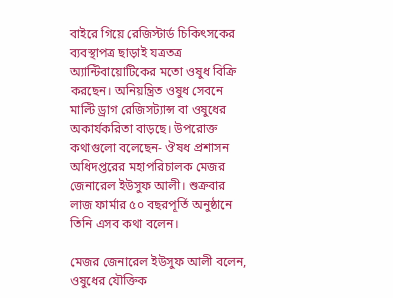বাইরে গিয়ে রেজিস্টার্ড চিকিৎসকের ব্যবস্থাপত্র ছাড়াই যত্রতত্র অ্যান্টিবায়োটিকের মতো ওষুধ বিক্রি করছেন। অনিয়ন্ত্রিত ওষুধ সেবনে মাল্টি ড্রাগ রেজিসট্যান্স বা ওষুধের অকার্যকরিতা বাড়ছে। উপরোক্ত কথাগুলো বলেছেন- ঔষধ প্রশাসন অধিদপ্তরের মহাপরিচালক মেজর জেনারেল ইউসুফ আলী। শুক্রবার লাজ ফার্মার ৫০ বছরপূর্তি অনুষ্ঠানে তিনি এসব কথা বলেন।

মেজর জেনারেল ইউসুফ আলী বলেন, ওষুধের যৌক্তিক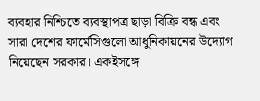ব্যবহার নিশ্চিতে ব্যবস্থাপত্র ছাড়া বিক্রি বন্ধ এবং সারা দেশের ফার্মেসিগুলো আধুনিকায়নের উদ্যোগ নিয়েছেন সরকার। একইসঙ্গে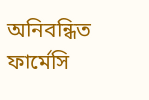অনিবন্ধিত ফার্মেসি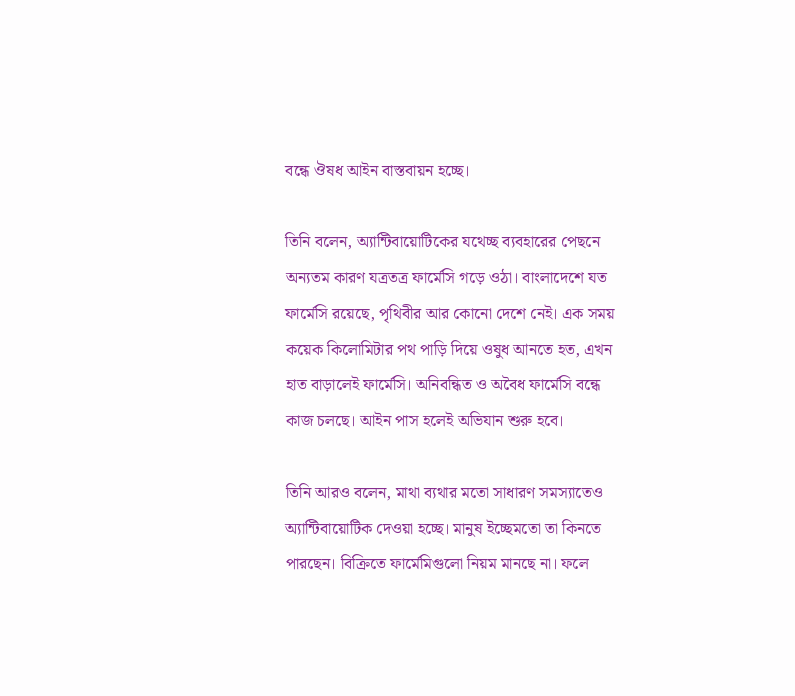বন্ধে ঔষধ আইন বাস্তবায়ন হচ্ছে।

তিনি বলেন, অ্যান্টিবায়োটিকের যথেচ্ছ ব্যবহারের পেছনে অন্যতম কারণ যত্রতত্র ফার্মেসি গড়ে ওঠা। বাংলাদেশে যত ফার্মেসি রয়েছে, পৃথিবীর আর কোনো দেশে নেই। এক সময় কয়েক কিলোমিটার পথ পাড়ি দিয়ে ওষুধ আনতে হত, এখন হাত বাড়ালেই ফার্মেসি। অনিবন্ধিত ও অবৈধ ফার্মেসি বন্ধে কাজ চলছে। আইন পাস হলেই অভিযান শুরু হবে।

তিনি আরও বলেন, মাথা ব্যথার মতো সাধারণ সমস্যাতেও অ্যান্টিবায়োটিক দেওয়া হচ্ছে। মানুষ ইচ্ছেমতো তা কিনতে পারছেন। বিক্রিতে ফার্মেমিগুলো নিয়ম মানছে না। ফলে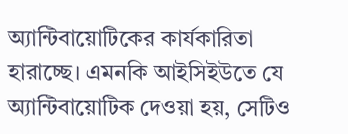অ্যান্টিবায়োটিকের কার্যকারিতা হারাচ্ছে। এমনকি আইসিইউতে যে অ্যান্টিবায়োটিক দেওয়া হয়, সেটিও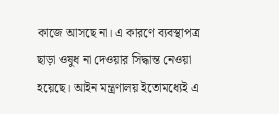কাজে আসছে না। এ কারণে ব্যবস্থাপত্র ছাড়া ওষুধ না দেওয়ার সিদ্ধান্ত নেওয়া হয়েছে। আইন মন্ত্রণালয় ইতোমধ্যেই এ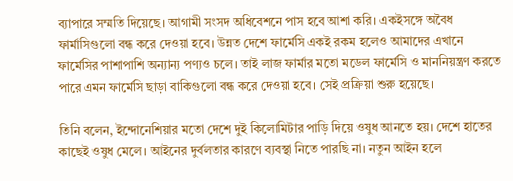ব্যাপারে সম্মতি দিয়েছে। আগামী সংসদ অধিবেশনে পাস হবে আশা করি। একইসঙ্গে অবৈধ ফার্মাসিগুলো বন্ধ করে দেওয়া হবে। উন্নত দেশে ফার্মেসি একই রকম হলেও আমাদের এখানে ফার্মেসির পাশাপাশি অন্যান্য পণ্যও চলে। তাই লাজ ফার্মার মতো মডেল ফার্মেসি ও মাননিয়ন্ত্রণ করতে পারে এমন ফার্মেসি ছাড়া বাকিগুলো বন্ধ করে দেওয়া হবে। সেই প্রক্রিয়া শুরু হয়েছে।

তিনি বলেন, ইন্দোনেশিয়ার মতো দেশে দুই কিলোমিটার পাড়ি দিয়ে ওষুধ আনতে হয়। দেশে হাতের কাছেই ওষুধ মেলে। আইনের দুর্বলতার কারণে ব্যবস্থা নিতে পারছি না। নতুন আইন হলে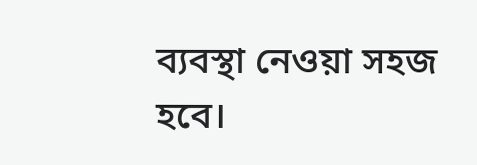ব্যবস্থা নেওয়া সহজ হবে।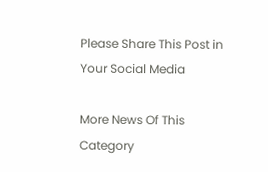Please Share This Post in Your Social Media

More News Of This Category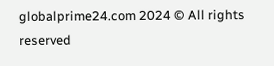globalprime24.com 2024 © All rights reserved